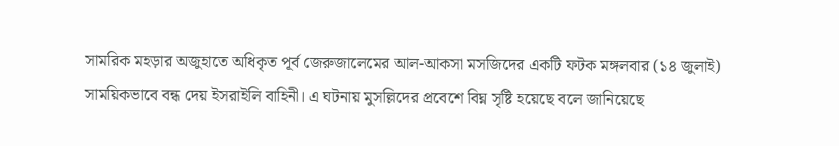সামরিক মহড়ার অজুহাতে অধিকৃত পূর্ব জেরুজালেমের আল-আকসা মসজিদের একটি ফটক মঙ্গলবার (১৪ জুলাই) সাময়িকভাবে বন্ধ দেয় ইসরাইলি বাহিনী। এ ঘটনায় মুসল্লিদের প্রবেশে বিঘ্ন সৃষ্টি হয়েছে বলে জানিয়েছে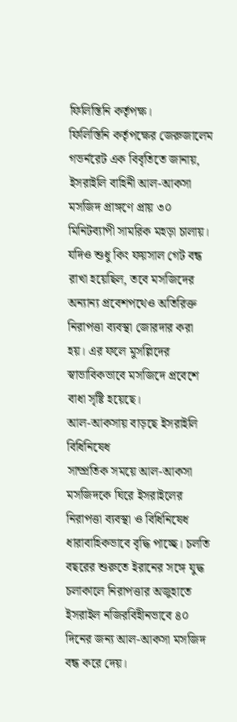ফিলিস্তিনি কর্তৃপক্ষ।
ফিলিস্তিনি কর্তৃপক্ষের জেরুজালেম গভর্নরেট এক বিবৃতিতে জানায়, ইসরাইলি বাহিনী আল-আকসা মসজিদ প্রাঙ্গণে প্রায় ৩০ মিনিটব্যাপী সামরিক মহড়া চালায়।
যদিও শুধু কিং ফয়সাল গেট বন্ধ রাখা হয়েছিল, তবে মসজিদের অন্যান্য প্রবেশপথেও অতিরিক্ত নিরাপত্তা ব্যবস্থা জোরদার করা হয়। এর ফলে মুসল্লিদের স্বাভাবিকভাবে মসজিদে প্রবেশে বাধা সৃষ্টি হয়েছে।
আল-আকসায় বাড়ছে ইসরাইলি বিধিনিষেধ
সাম্প্রতিক সময়ে আল-আকসা মসজিদকে ঘিরে ইসরাইলের নিরাপত্তা ব্যবস্থা ও বিধিনিষেধ ধারাবাহিকভাবে বৃদ্ধি পাচ্ছে। চলতি বছরের শুরুতে ইরানের সঙ্গে যুদ্ধ চলাকালে নিরাপত্তার অজুহাতে ইসরাইল নজিরবিহীনভাবে ৪০ দিনের জন্য আল-আকসা মসজিদ বন্ধ করে দেয়।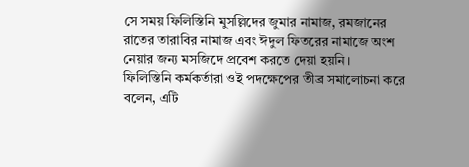সে সময় ফিলিস্তিনি মুসল্লিদের জুমার নামাজ, রমজানের রাতের তারাবির নামাজ এবং ঈদুল ফিতরের নামাজে অংশ নেয়ার জন্য মসজিদে প্রবেশ করতে দেয়া হয়নি।
ফিলিস্তিনি কর্মকর্তারা ওই পদক্ষেপের তীব্র সমালোচনা করে বলেন, এটি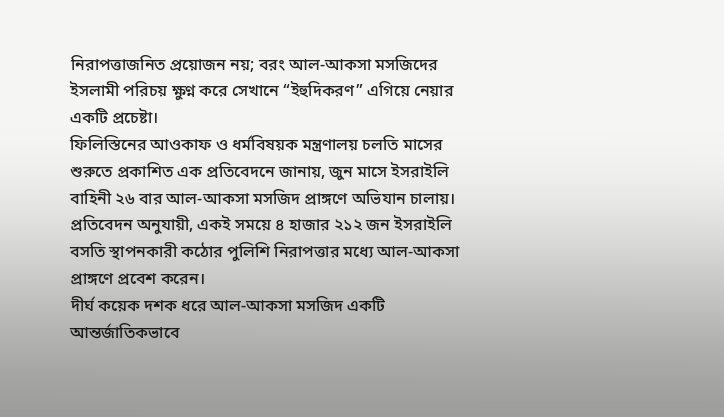নিরাপত্তাজনিত প্রয়োজন নয়; বরং আল-আকসা মসজিদের ইসলামী পরিচয় ক্ষুণ্ন করে সেখানে “ইহুদিকরণ” এগিয়ে নেয়ার একটি প্রচেষ্টা।
ফিলিস্তিনের আওকাফ ও ধর্মবিষয়ক মন্ত্রণালয় চলতি মাসের শুরুতে প্রকাশিত এক প্রতিবেদনে জানায়, জুন মাসে ইসরাইলি বাহিনী ২৬ বার আল-আকসা মসজিদ প্রাঙ্গণে অভিযান চালায়।
প্রতিবেদন অনুযায়ী, একই সময়ে ৪ হাজার ২১২ জন ইসরাইলি বসতি স্থাপনকারী কঠোর পুলিশি নিরাপত্তার মধ্যে আল-আকসা প্রাঙ্গণে প্রবেশ করেন।
দীর্ঘ কয়েক দশক ধরে আল-আকসা মসজিদ একটি আন্তর্জাতিকভাবে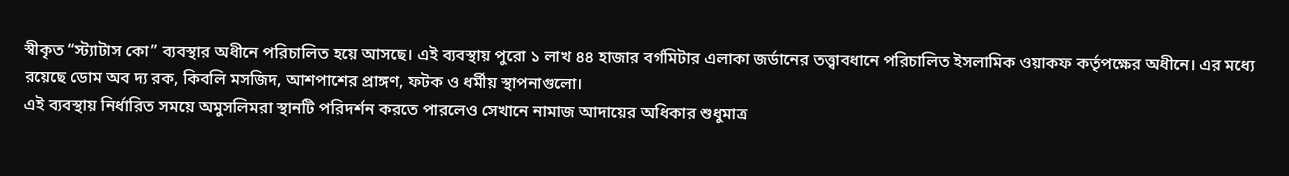স্বীকৃত “স্ট্যাটাস কো” ব্যবস্থার অধীনে পরিচালিত হয়ে আসছে। এই ব্যবস্থায় পুরো ১ লাখ ৪৪ হাজার বর্গমিটার এলাকা জর্ডানের তত্ত্বাবধানে পরিচালিত ইসলামিক ওয়াকফ কর্তৃপক্ষের অধীনে। এর মধ্যে রয়েছে ডোম অব দ্য রক, কিবলি মসজিদ, আশপাশের প্রাঙ্গণ, ফটক ও ধর্মীয় স্থাপনাগুলো।
এই ব্যবস্থায় নির্ধারিত সময়ে অমুসলিমরা স্থানটি পরিদর্শন করতে পারলেও সেখানে নামাজ আদায়ের অধিকার শুধুমাত্র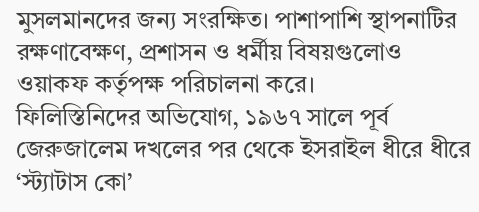মুসলমানদের জন্য সংরক্ষিত। পাশাপাশি স্থাপনাটির রক্ষণাবেক্ষণ, প্রশাসন ও ধর্মীয় বিষয়গুলোও ওয়াকফ কর্তৃপক্ষ পরিচালনা করে।
ফিলিস্তিনিদের অভিযোগ, ১৯৬৭ সালে পূর্ব জেরুজালেম দখলের পর থেকে ইসরাইল ধীরে ধীরে ‘স্ট্যাটাস কো’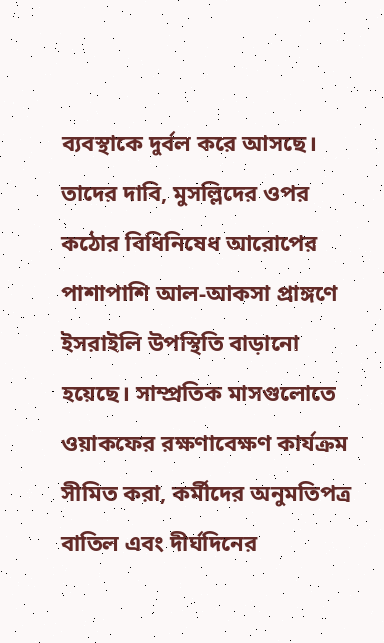ব্যবস্থাকে দুর্বল করে আসছে।
তাদের দাবি, মুসল্লিদের ওপর কঠোর বিধিনিষেধ আরোপের পাশাপাশি আল-আকসা প্রাঙ্গণে ইসরাইলি উপস্থিতি বাড়ানো হয়েছে। সাম্প্রতিক মাসগুলোতে ওয়াকফের রক্ষণাবেক্ষণ কার্যক্রম সীমিত করা, কর্মীদের অনুমতিপত্র বাতিল এবং দীর্ঘদিনের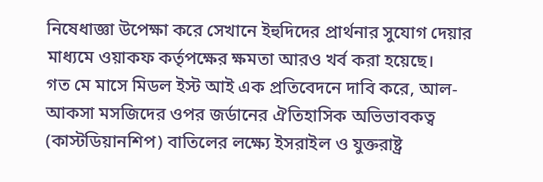নিষেধাজ্ঞা উপেক্ষা করে সেখানে ইহুদিদের প্রার্থনার সুযোগ দেয়ার মাধ্যমে ওয়াকফ কর্তৃপক্ষের ক্ষমতা আরও খর্ব করা হয়েছে।
গত মে মাসে মিডল ইস্ট আই এক প্রতিবেদনে দাবি করে, আল-আকসা মসজিদের ওপর জর্ডানের ঐতিহাসিক অভিভাবকত্ব (কাস্টডিয়ানশিপ) বাতিলের লক্ষ্যে ইসরাইল ও যুক্তরাষ্ট্র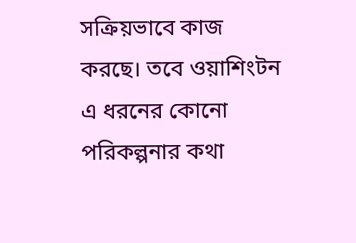সক্রিয়ভাবে কাজ করছে। তবে ওয়াশিংটন এ ধরনের কোনো পরিকল্পনার কথা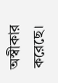অস্বীকার করেছে।